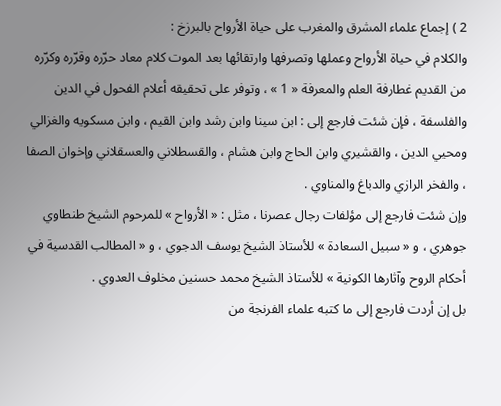2 ) إجماع علماء المشرق والمغرب على حياة الأرواح بالبرزخ :
والكلام في حياة الأرواح وعملها وتصرفها وارتقائها بعد الموت كلام معاد حرّره وقرّره وكرّره من القديم غطارفة العلم والمعرفة « 1 » ، وتوفر على تحقيقه أعلام الفحول في الدين والفلسفة ، فإن شئت فارجع إلى : ابن سينا وابن رشد وابن القيم ، وابن مسكويه والغزالي ومحيي الدين ، والقشيري وابن الحاج وابن هشام ، والقسطلاني والعسقلاني وإخوان الصفا ، والفخر الرازي والدباغ والمناوي .
وإن شئت فارجع إلى مؤلفات رجال عصرنا ، مثل : « الأرواح » للمرحوم الشيخ طنطاوي جوهري ، و « سبيل السعادة » للأستاذ الشيخ يوسف الدجوي ، و « المطالب القدسية في أحكام الروح وآثارها الكونية » للأستاذ الشيخ محمد حسنين مخلوف العدوي .
بل إن أردت فارجع إلى ما كتبه علماء الفرنجة من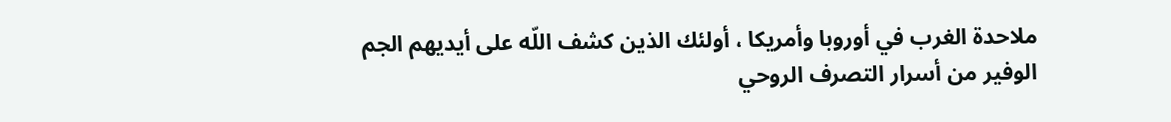ملاحدة الغرب في أوروبا وأمريكا ، أولئك الذين كشف اللّه على أيديهم الجم الوفير من أسرار التصرف الروحي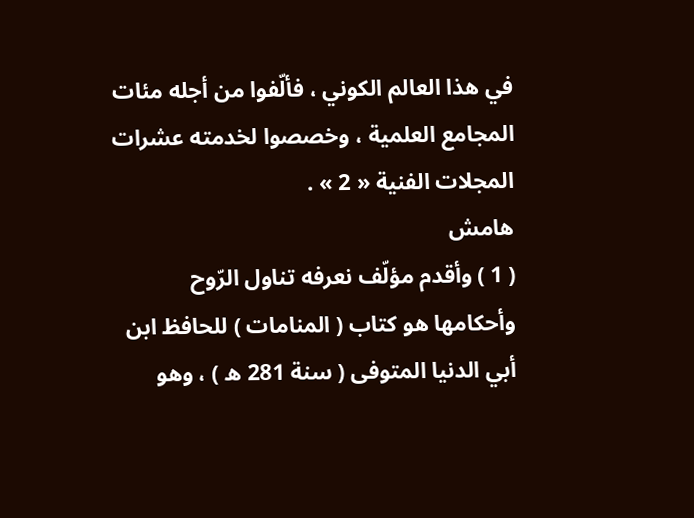في هذا العالم الكوني ، فألّفوا من أجله مئات المجامع العلمية ، وخصصوا لخدمته عشرات المجلات الفنية « 2 » .
هامش
( 1 ) وأقدم مؤلّف نعرفه تناول الرّوح وأحكامها هو كتاب ( المنامات ) للحافظ ابن أبي الدنيا المتوفى ( سنة 281 ه ) ، وهو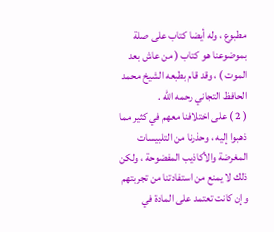مطبوع ، وله أيضا كتاب على صلة بموضوعنا هو كتاب ( من عاش بعد الموت ) ، وقد قام بطبعه الشيخ محمد الحافظ التجاني رحمه اللّه .
( 2 ) على اختلافنا معهم في كثير مما ذهبوا إليه ، وحذرنا من التلبيسات المغرضة والأكاذيب المفضوحة ، ولكن ذلك لا يمنع من استفادتنا من تجربتهم وإن كانت تعتمد على المادة في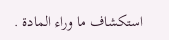استكشاف ما وراء المادة .